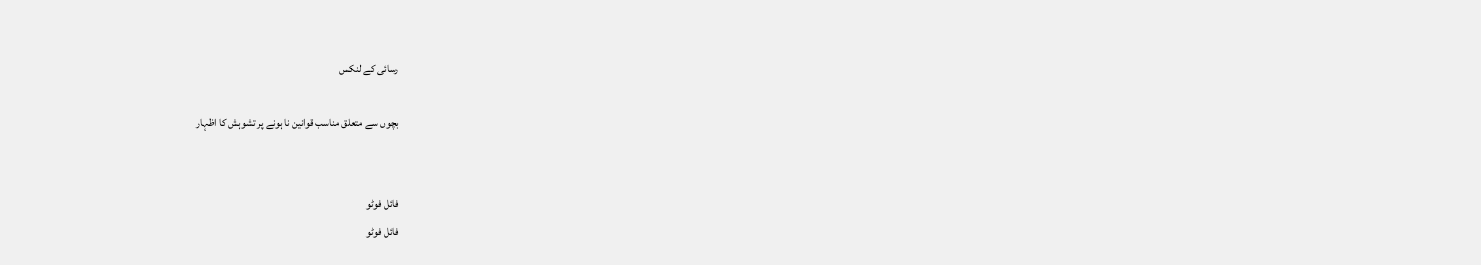رسائی کے لنکس

بچوں سے متعلق مناسب قوانین نا ہونے پر تشوہش کا اظہار


فائل فوٹو
فائل فوٹو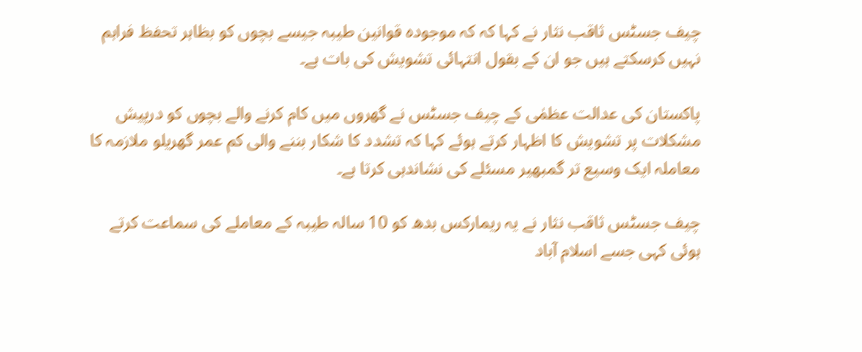چیف جسٹس ثاقب نثار نے کہا کہ کہ موجودہ قوانین طیبہ جیسے بچوں کو بظاہر تحفظ فراہم نہیں کرسکتے ہیں جو ان کے بقول انتہائی تشویش کی بات ہے۔

پاکستان کی عدالت عظمٰی کے چیف جسٹس نے گھروں میں کام کرنے والے بچوں کو درپیش مشکلات پر تشویش کا اظہار کرتے ہوئے کہا کہ تشدد کا شکار بننے والی کم عمر گھریلو ملازمہ کا معاملہ ایک وسیع تر گمبھیر مسئلے کی نشاندہی کرتا ہے۔

چیف جسٹس ثاقب نثار نے یہ ریمارکس بدھ کو 10 سالہ طیبہ کے معاملے کی سماعت کرتے ہوئی کہی جسے اسلام آباد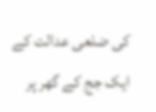کی ضلعی عدالت کے ایک جج کے گھر پر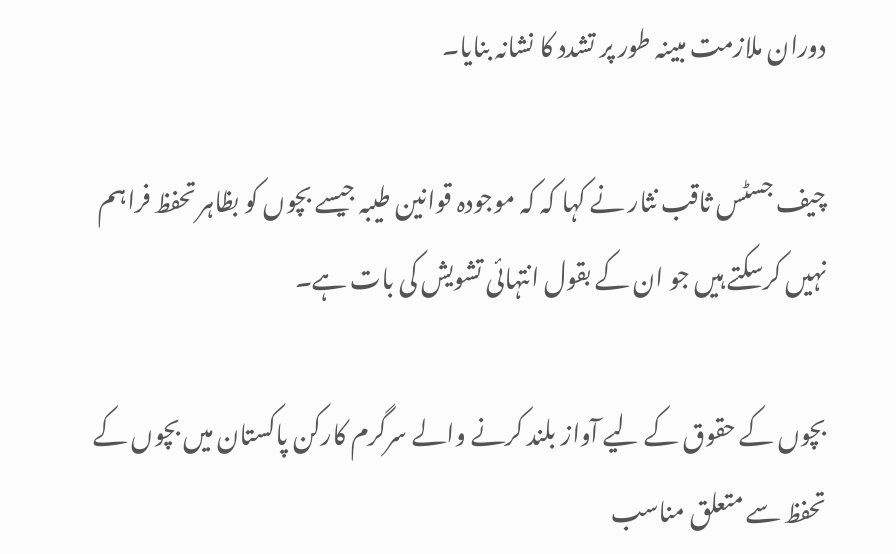دوران ملازمت مبینہ طور پر تشدد کا نشانہ بنایا۔

چیف جسٹس ثاقب نثار نے کہا کہ کہ موجودہ قوانین طیبہ جیسے بچوں کو بظاہر تحفظ فراہم نہیں کرسکتے ہیں جو ان کے بقول انتہائی تشویش کی بات ہے۔

بچوں کے حقوق کے لیے آواز بلند کرنے والے سرگرم کارکن پاکستان میں بچوں کے تحفظ سے متعلق مناسب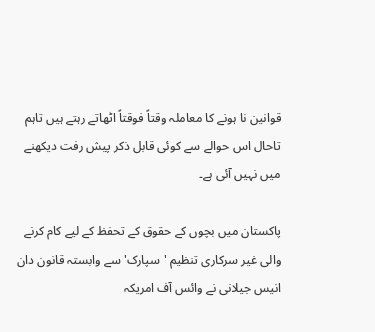قوانین نا ہونے کا معاملہ وقتاً فوقتاً اٹھاتے رہتے ہیں تاہم تاحال اس حوالے سے کوئی قابل ذکر پیش رفت دیکھنے میں نہیں آئی ہے۔

پاکستان میں بچوں کے حقوق کے تحفظ کے لیے کام کرنے والی غیر سرکاری تنظیم 'سپارک' سے وابستہ قانون دان انیس جیلانی نے وائس آف امریکہ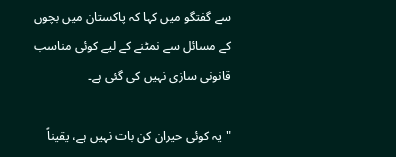سے گفتگو میں کہا کہ پاکستان میں بچوں کے مسائل سے نمٹنے کے لیے کوئی مناسب قانونی سازی نہیں کی گئی ہے۔

"یہ کوئی حیران کن بات نہیں ہے، یقیناً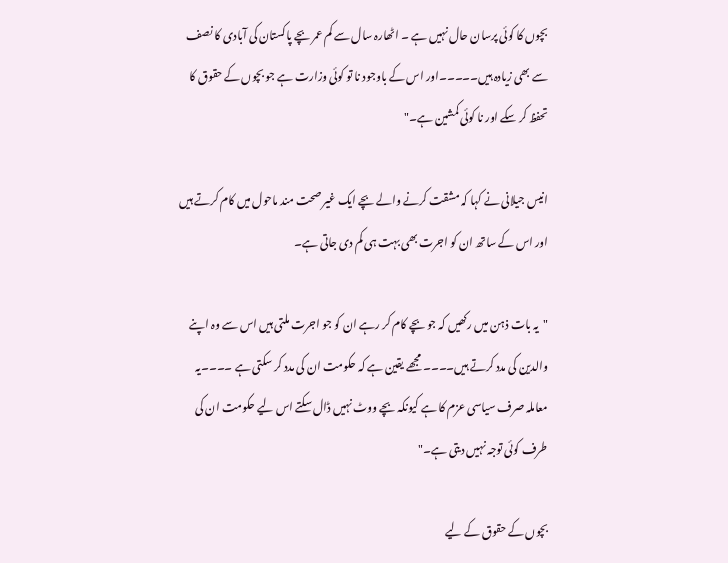بچوں کا کوئی پرسان حال نہیں ہے ۔ اٹھارہ سال سے کم عمر بچے پاکستان کی آبادی کا نصف سے بھی زیادہ ہیں۔۔۔۔۔اور اس کے باوجود نا تو کوئی وزارت ہے جو بچوں کے حقوق کا تحفظ کر سکے اور نا کوئی کمشین ہے۔"

انیس جیلانی نے کہا کہ مشقت کرنے والے بچے ایک غیر صحت مند ماحول میں کام کرتے ہیں اور اس کے ساتھ ان کو اجرت بھی بہت ہی کم دی جاتی ہے۔

"یہ بات ذہن میں رکھیں کہ جو بچے کام کر رہے ان کو جو اجرت ملتی ہیں اس سے وہ اپنے والدین کی مدد کرتے ہیں۔۔۔۔ مجھے یقین ہے کہ حکومت ان کی مدد کر سکتی ہے ۔۔۔۔یہ معاملہ صرف سیاسی عزم کا ہے کیونکہ بچے ووٹ نہیں ڈال سکتے اس لیے حکومت ان کی طرف کوئی توجہ نہیں دیتی ہے۔"

بچوں کے حقوق کے لیے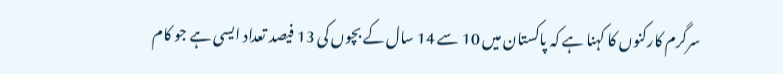سرگرم کارکنوں کا کہنا ہے کہ پاکستان میں 10 سے 14 سال کے بچوں کی 13 فیصد تعداد ایسی ہے جو کام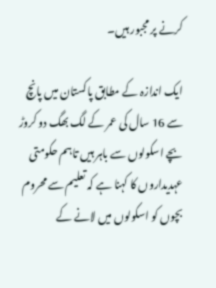کرنے پر مجبور ہیں۔

ایک اندازہ کے مطابق پاکستان میں پانچ سے 16 سال کی عمر کے لگ بھگ دو کروڑ بچے اسکولوں سے باہر ہیں تاہم حکومتی عہدیداروں کا کہنا ہے کہ تعلیم سے محروم بچوں کو اسکولوں میں لانے کے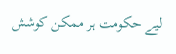لیے حکومت ہر ممکن کوشش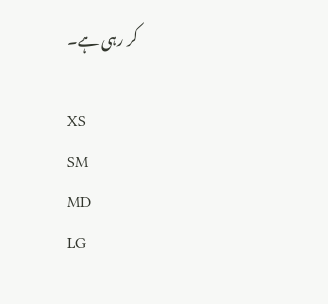کر رہی ہے۔

XS
SM
MD
LG